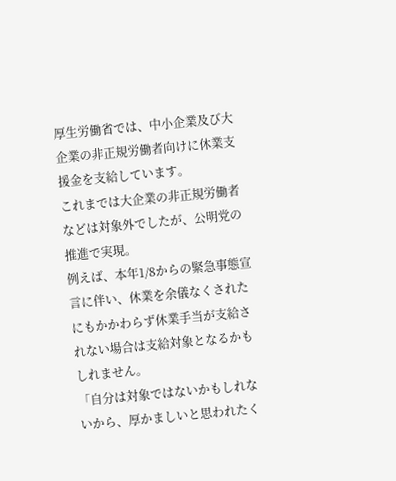厚生労働省では、中小企業及び大企業の非正規労働者向けに休業支援金を支給しています。
これまでは大企業の非正規労働者などは対象外でしたが、公明党の推進で実現。
例えば、本年1/8からの緊急事態宣言に伴い、休業を余儀なくされたにもかかわらず休業手当が支給されない場合は支給対象となるかもしれません。
「自分は対象ではないかもしれないから、厚かましいと思われたく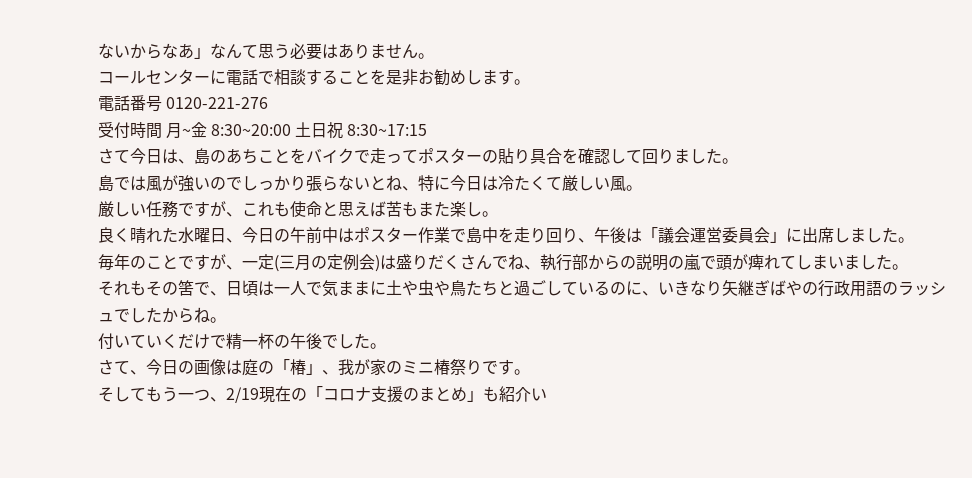ないからなあ」なんて思う必要はありません。
コールセンターに電話で相談することを是非お勧めします。
電話番号 0120-221-276
受付時間 月~金 8:30~20:00 土日祝 8:30~17:15
さて今日は、島のあちことをバイクで走ってポスターの貼り具合を確認して回りました。
島では風が強いのでしっかり張らないとね、特に今日は冷たくて厳しい風。
厳しい任務ですが、これも使命と思えば苦もまた楽し。
良く晴れた水曜日、今日の午前中はポスター作業で島中を走り回り、午後は「議会運営委員会」に出席しました。
毎年のことですが、一定(三月の定例会)は盛りだくさんでね、執行部からの説明の嵐で頭が痺れてしまいました。
それもその筈で、日頃は一人で気ままに土や虫や鳥たちと過ごしているのに、いきなり矢継ぎばやの行政用語のラッシュでしたからね。
付いていくだけで精一杯の午後でした。
さて、今日の画像は庭の「椿」、我が家のミニ椿祭りです。
そしてもう一つ、2/19現在の「コロナ支援のまとめ」も紹介い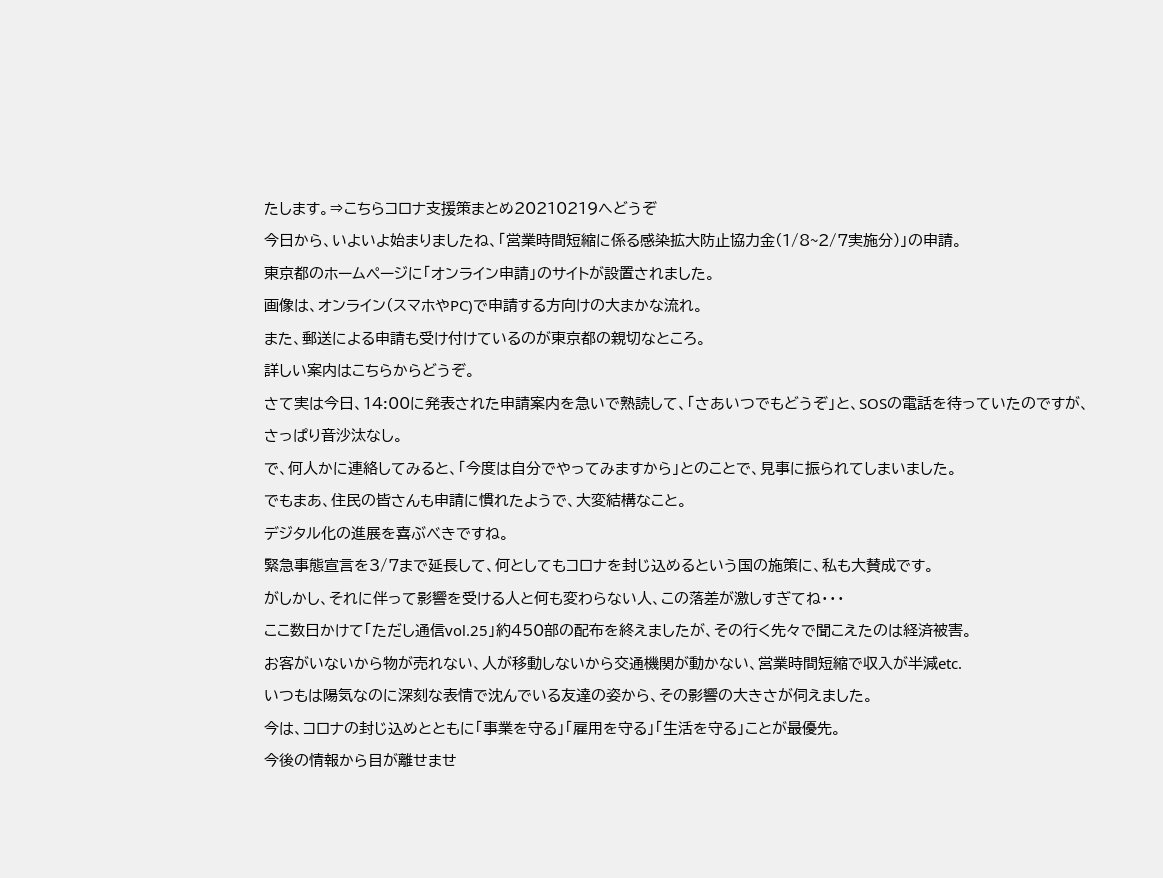たします。⇒こちらコロナ支援策まとめ20210219へどうぞ
今日から、いよいよ始まりましたね、「営業時間短縮に係る感染拡大防止協力金(1/8~2/7実施分)」の申請。
東京都のホームページに「オンライン申請」のサイトが設置されました。
画像は、オンライン(スマホやPC)で申請する方向けの大まかな流れ。
また、郵送による申請も受け付けているのが東京都の親切なところ。
詳しい案内はこちらからどうぞ。
さて実は今日、14:00に発表された申請案内を急いで熟読して、「さあいつでもどうぞ」と、SOSの電話を待っていたのですが、さっぱり音沙汰なし。
で、何人かに連絡してみると、「今度は自分でやってみますから」とのことで、見事に振られてしまいました。
でもまあ、住民の皆さんも申請に慣れたようで、大変結構なこと。
デジタル化の進展を喜ぶべきですね。
緊急事態宣言を3/7まで延長して、何としてもコロナを封じ込めるという国の施策に、私も大賛成です。
がしかし、それに伴って影響を受ける人と何も変わらない人、この落差が激しすぎてね・・・
ここ数日かけて「ただし通信vol.25」約450部の配布を終えましたが、その行く先々で聞こえたのは経済被害。
お客がいないから物が売れない、人が移動しないから交通機関が動かない、営業時間短縮で収入が半減etc.
いつもは陽気なのに深刻な表情で沈んでいる友達の姿から、その影響の大きさが伺えました。
今は、コロナの封じ込めとともに「事業を守る」「雇用を守る」「生活を守る」ことが最優先。
今後の情報から目が離せませ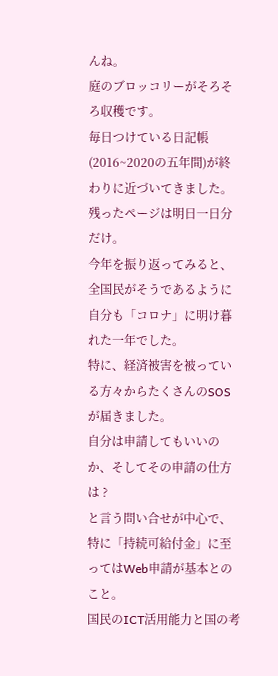んね。
庭のブロッコリーがそろそろ収穫です。
毎日つけている日記帳(2016~2020の五年間)が終わりに近づいてきました。
残ったページは明日一日分だけ。
今年を振り返ってみると、全国民がそうであるように自分も「コロナ」に明け暮れた一年でした。
特に、経済被害を被っている方々からたくさんのSOSが届きました。
自分は申請してもいいのか、そしてその申請の仕方は ?
と言う問い合せが中心で、特に「持続可給付金」に至ってはWeb申請が基本とのこと。
国民のICT活用能力と国の考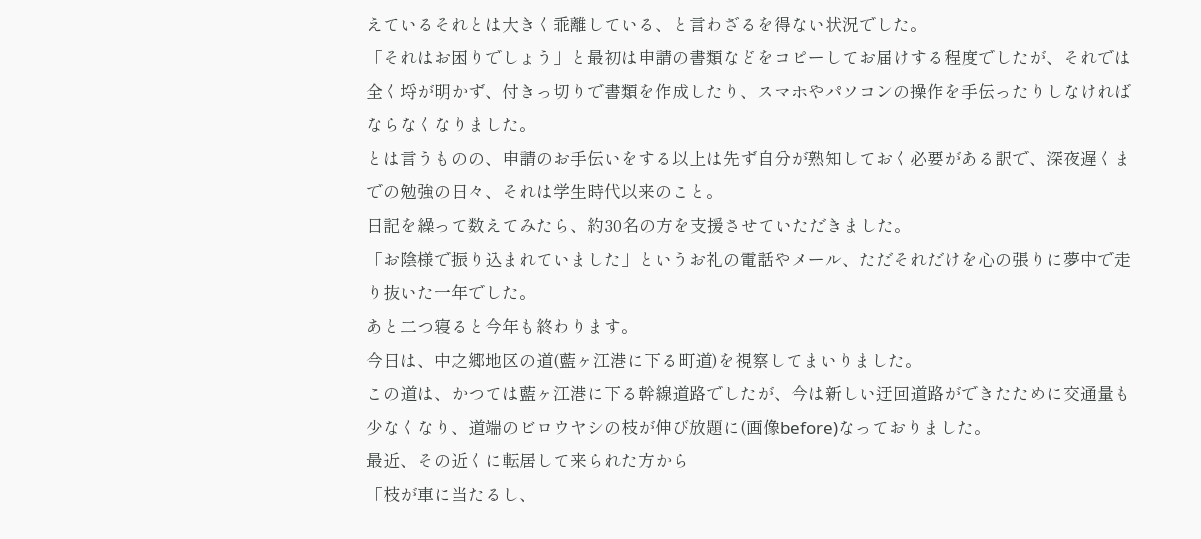えているそれとは大きく乖離している、と言わざるを得ない状況でした。
「それはお困りでしょう」と最初は申請の書類などをコピーしてお届けする程度でしたが、それでは全く埒が明かず、付きっ切りで書類を作成したり、スマホやパソコンの操作を手伝ったりしなければならなくなりました。
とは言うものの、申請のお手伝いをする以上は先ず自分が熟知しておく必要がある訳で、深夜遅くまでの勉強の日々、それは学生時代以来のこと。
日記を繰って数えてみたら、約30名の方を支援させていただきました。
「お陰様で振り込まれていました」というお礼の電話やメール、ただそれだけを心の張りに夢中で走り抜いた一年でした。
あと二つ寝ると今年も終わります。
今日は、中之郷地区の道(藍ヶ江港に下る町道)を視察してまいりました。
この道は、かつては藍ヶ江港に下る幹線道路でしたが、今は新しい迂回道路ができたために交通量も少なくなり、道端のビロウヤシの枝が伸び放題に(画像before)なっておりました。
最近、その近くに転居して来られた方から
「枝が車に当たるし、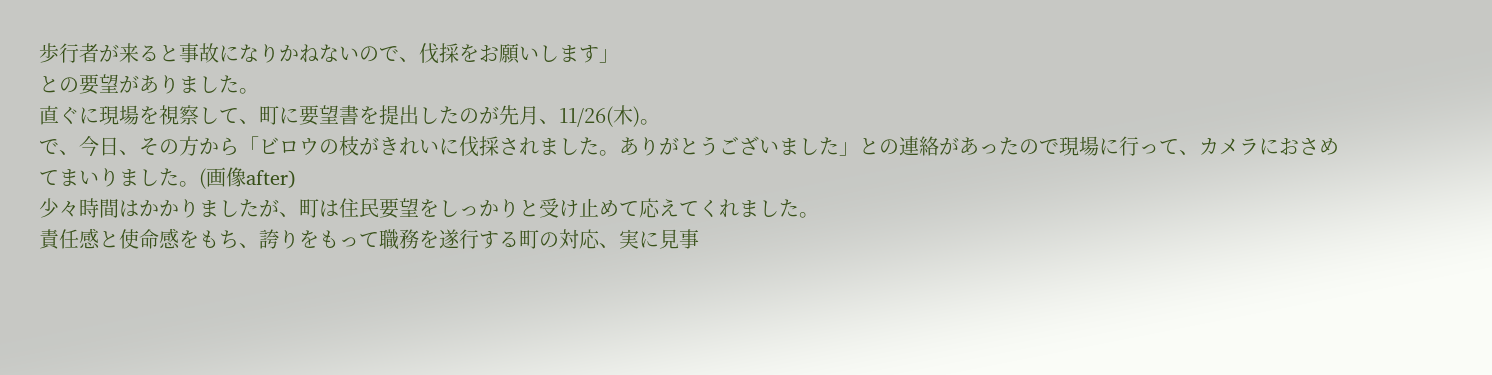歩行者が来ると事故になりかねないので、伐採をお願いします」
との要望がありました。
直ぐに現場を視察して、町に要望書を提出したのが先月、11/26(木)。
で、今日、その方から「ビロウの枝がきれいに伐採されました。ありがとうございました」との連絡があったので現場に行って、カメラにおさめてまいりました。(画像after)
少々時間はかかりましたが、町は住民要望をしっかりと受け止めて応えてくれました。
責任感と使命感をもち、誇りをもって職務を遂行する町の対応、実に見事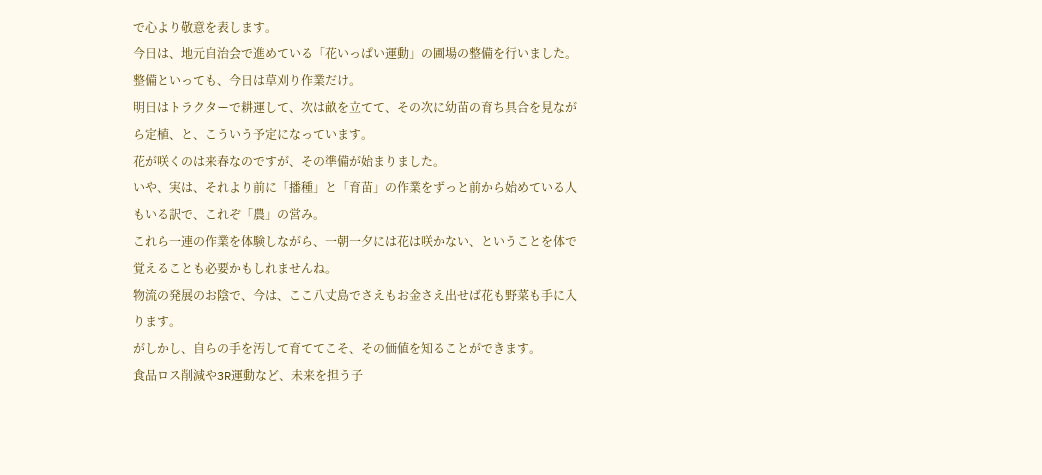で心より敬意を表します。
今日は、地元自治会で進めている「花いっぱい運動」の圃場の整備を行いました。
整備といっても、今日は草刈り作業だけ。
明日はトラクターで耕運して、次は畝を立てて、その次に幼苗の育ち具合を見ながら定植、と、こういう予定になっています。
花が咲くのは来春なのですが、その準備が始まりました。
いや、実は、それより前に「播種」と「育苗」の作業をずっと前から始めている人もいる訳で、これぞ「農」の営み。
これら一連の作業を体験しながら、一朝一夕には花は咲かない、ということを体で覚えることも必要かもしれませんね。
物流の発展のお陰で、今は、ここ八丈島でさえもお金さえ出せば花も野菜も手に入ります。
がしかし、自らの手を汚して育ててこそ、その価値を知ることができます。
食品ロス削減や3R運動など、未来を担う子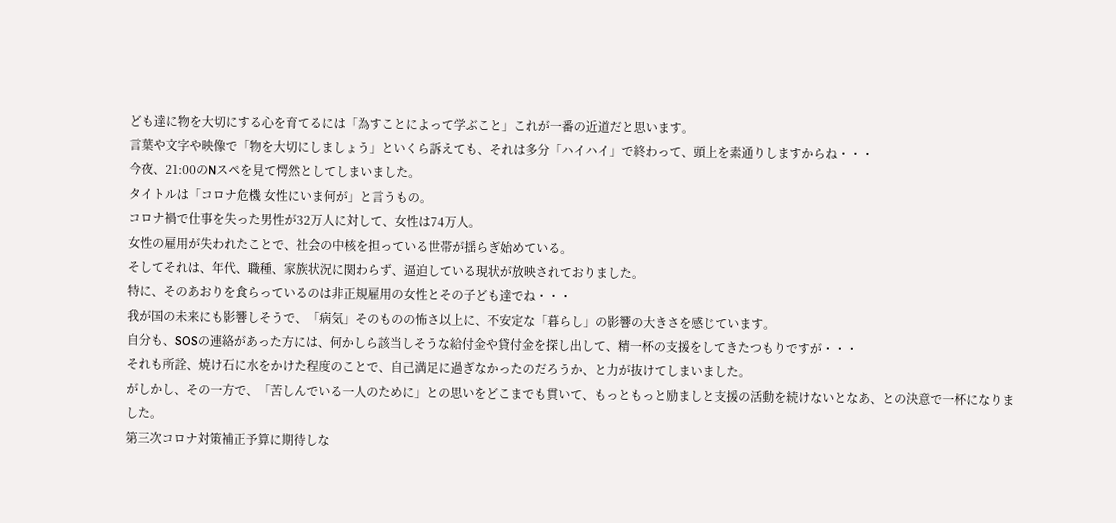ども達に物を大切にする心を育てるには「為すことによって学ぶこと」これが一番の近道だと思います。
言葉や文字や映像で「物を大切にしましょう」といくら訴えても、それは多分「ハイハイ」で終わって、頭上を素通りしますからね・・・
今夜、21:00のNスペを見て愕然としてしまいました。
タイトルは「コロナ危機 女性にいま何が」と言うもの。
コロナ禍で仕事を失った男性が32万人に対して、女性は74万人。
女性の雇用が失われたことで、社会の中核を担っている世帯が揺らぎ始めている。
そしてそれは、年代、職種、家族状況に関わらず、逼迫している現状が放映されておりました。
特に、そのあおりを食らっているのは非正規雇用の女性とその子ども達でね・・・
我が国の未来にも影響しそうで、「病気」そのものの怖さ以上に、不安定な「暮らし」の影響の大きさを感じています。
自分も、SOSの連絡があった方には、何かしら該当しそうな給付金や貸付金を探し出して、精一杯の支援をしてきたつもりですが・・・
それも所詮、焼け石に水をかけた程度のことで、自己満足に過ぎなかったのだろうか、と力が抜けてしまいました。
がしかし、その一方で、「苦しんでいる一人のために」との思いをどこまでも貫いて、もっともっと励ましと支援の活動を続けないとなあ、との決意で一杯になりました。
第三次コロナ対策補正予算に期待しな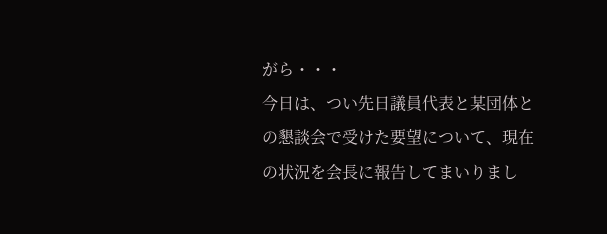がら・・・
今日は、つい先日議員代表と某団体との懇談会で受けた要望について、現在の状況を会長に報告してまいりまし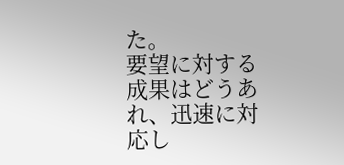た。
要望に対する成果はどうあれ、迅速に対応し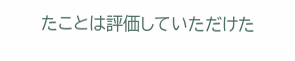たことは評価していただけた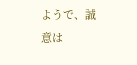ようで、誠意は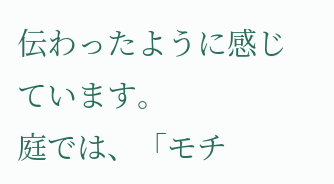伝わったように感じています。
庭では、「モチ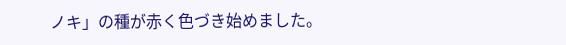ノキ」の種が赤く色づき始めました。